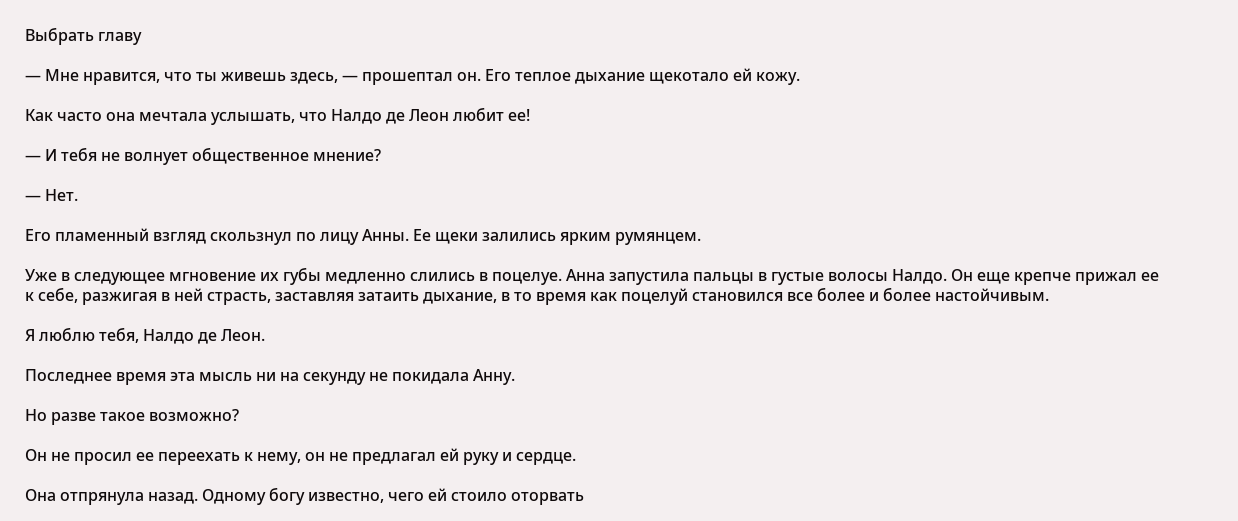Выбрать главу

— Мне нравится, что ты живешь здесь, — прошептал он. Его теплое дыхание щекотало ей кожу.

Как часто она мечтала услышать, что Налдо де Леон любит ее!

— И тебя не волнует общественное мнение?

— Нет.

Его пламенный взгляд скользнул по лицу Анны. Ее щеки залились ярким румянцем.

Уже в следующее мгновение их губы медленно слились в поцелуе. Анна запустила пальцы в густые волосы Налдо. Он еще крепче прижал ее к себе, разжигая в ней страсть, заставляя затаить дыхание, в то время как поцелуй становился все более и более настойчивым.

Я люблю тебя, Налдо де Леон.

Последнее время эта мысль ни на секунду не покидала Анну.

Но разве такое возможно?

Он не просил ее переехать к нему, он не предлагал ей руку и сердце.

Она отпрянула назад. Одному богу известно, чего ей стоило оторвать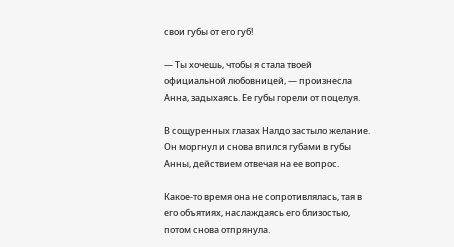свои губы от его губ!

— Ты хочешь, чтобы я стала твоей официальной любовницей, — произнесла Анна, задыхаясь. Ее губы горели от поцелуя.

В сощуренных глазах Налдо застыло желание. Он моргнул и снова впился губами в губы Анны, действием отвечая на ее вопрос.

Какое-то время она не сопротивлялась, тая в его объятиях, наслаждаясь его близостью, потом снова отпрянула.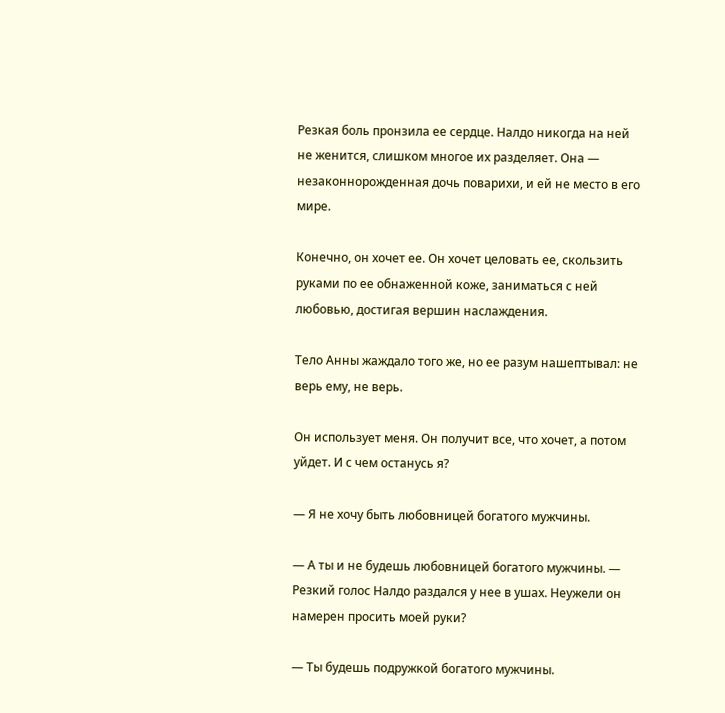Резкая боль пронзила ее сердце. Налдо никогда на ней не женится, слишком многое их разделяет. Она — незаконнорожденная дочь поварихи, и ей не место в его мире.

Конечно, он хочет ее. Он хочет целовать ее, скользить руками по ее обнаженной коже, заниматься с ней любовью, достигая вершин наслаждения.

Тело Анны жаждало того же, но ее разум нашептывал: не верь ему, не верь.

Он использует меня. Он получит все, что хочет, а потом уйдет. И с чем останусь я?

— Я не хочу быть любовницей богатого мужчины.

— А ты и не будешь любовницей богатого мужчины. — Резкий голос Налдо раздался у нее в ушах. Неужели он намерен просить моей руки?

— Ты будешь подружкой богатого мужчины.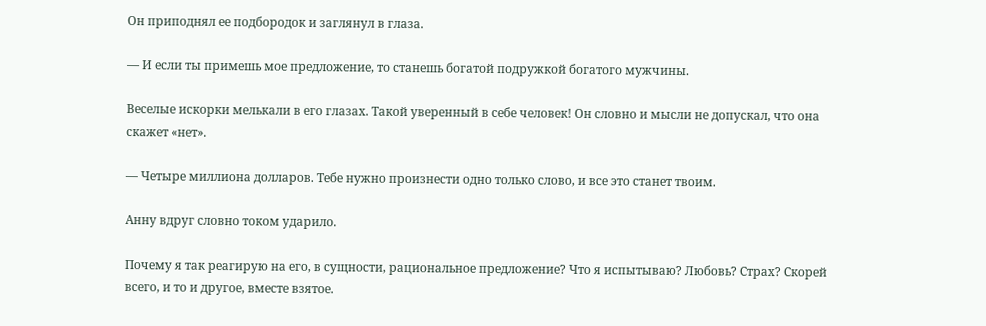Он приподнял ее подбородок и заглянул в глаза.

— И если ты примешь мое предложение, то станешь богатой подружкой богатого мужчины.

Веселые искорки мелькали в его глазах. Такой уверенный в себе человек! Он словно и мысли не допускал, что она скажет «нет».

— Четыре миллиона долларов. Тебе нужно произнести одно только слово, и все это станет твоим.

Анну вдруг словно током ударило.

Почему я так реагирую на его, в сущности, рациональное предложение? Что я испытываю? Любовь? Страх? Скорей всего, и то и другое, вместе взятое.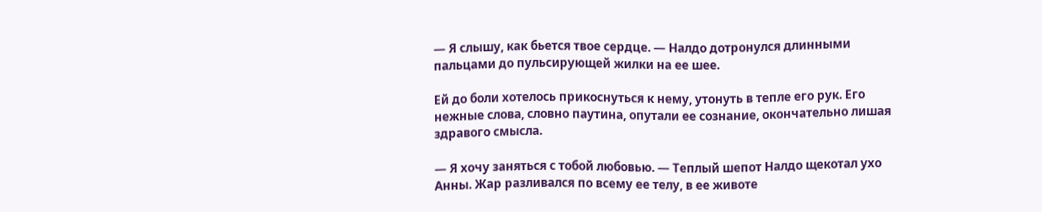— Я слышу, как бьется твое сердце. — Налдо дотронулся длинными пальцами до пульсирующей жилки на ее шее.

Ей до боли хотелось прикоснуться к нему, утонуть в тепле его рук. Его нежные слова, словно паутина, опутали ее сознание, окончательно лишая здравого смысла.

— Я хочу заняться с тобой любовью. — Теплый шепот Налдо щекотал ухо Анны. Жар разливался по всему ее телу, в ее животе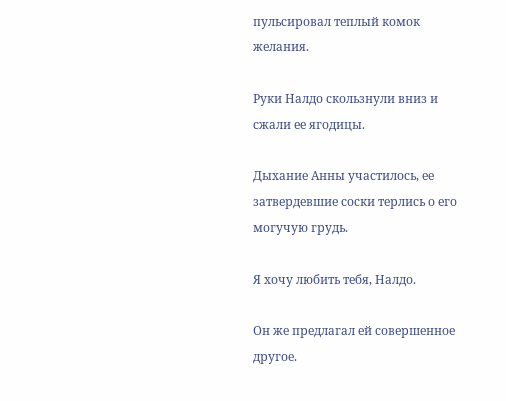пульсировал теплый комок желания.

Руки Налдо скользнули вниз и сжали ее ягодицы.

Дыхание Анны участилось, ее затвердевшие соски терлись о его могучую грудь.

Я хочу любить тебя, Налдо.

Он же предлагал ей совершенное другое.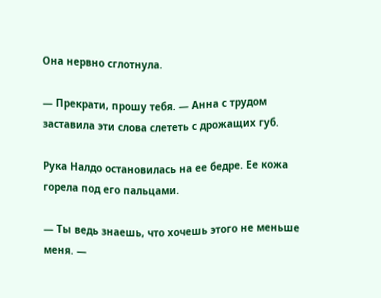Она нервно сглотнула.

— Прекрати, прошу тебя. — Анна с трудом заставила эти слова слететь с дрожащих губ.

Рука Налдо остановилась на ее бедре. Ее кожа горела под его пальцами.

— Ты ведь знаешь, что хочешь этого не меньше меня. —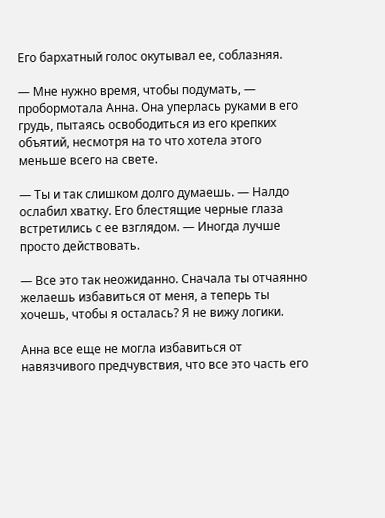Его бархатный голос окутывал ее, соблазняя.

— Мне нужно время, чтобы подумать, — пробормотала Анна. Она уперлась руками в его грудь, пытаясь освободиться из его крепких объятий, несмотря на то что хотела этого меньше всего на свете.

— Ты и так слишком долго думаешь. — Налдо ослабил хватку. Его блестящие черные глаза встретились с ее взглядом. — Иногда лучше просто действовать.

— Все это так неожиданно. Сначала ты отчаянно желаешь избавиться от меня, а теперь ты хочешь, чтобы я осталась? Я не вижу логики.

Анна все еще не могла избавиться от навязчивого предчувствия, что все это часть его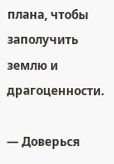плана, чтобы заполучить землю и драгоценности.

— Доверься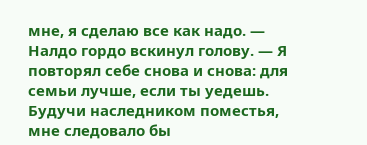мне, я сделаю все как надо. — Налдо гордо вскинул голову. — Я повторял себе снова и снова: для семьи лучше, если ты уедешь. Будучи наследником поместья, мне следовало бы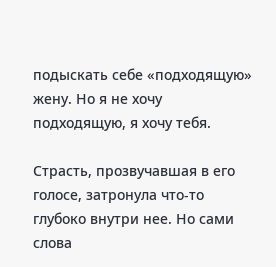подыскать себе «подходящую» жену. Но я не хочу подходящую, я хочу тебя.

Страсть, прозвучавшая в его голосе, затронула что-то глубоко внутри нее. Но сами слова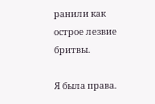ранили как острое лезвие бритвы.

Я была права.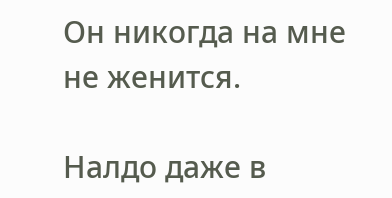Он никогда на мне не женится.

Налдо даже в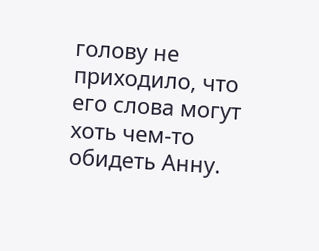голову не приходило, что его слова могут хоть чем-то обидеть Анну.